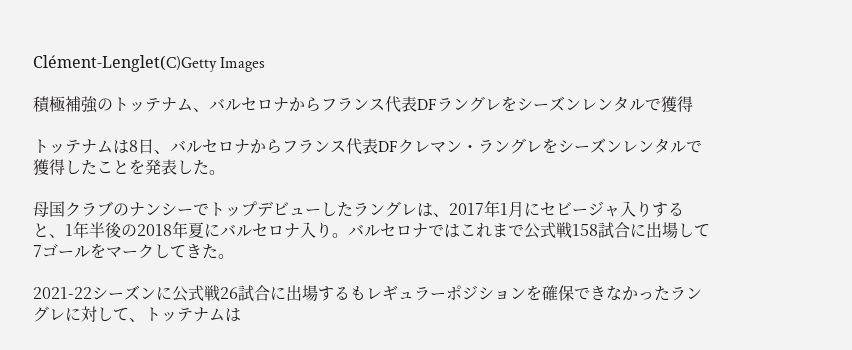Clément-Lenglet(C)Getty Images

積極補強のトッテナム、バルセロナからフランス代表DFラングレをシーズンレンタルで獲得

トッテナムは8日、バルセロナからフランス代表DFクレマン・ラングレをシーズンレンタルで獲得したことを発表した。

母国クラブのナンシーでトップデビューしたラングレは、2017年1月にセビージャ入りすると、1年半後の2018年夏にバルセロナ入り。バルセロナではこれまで公式戦158試合に出場して7ゴールをマークしてきた。

2021-22シーズンに公式戦26試合に出場するもレギュラーポジションを確保できなかったラングレに対して、トッテナムは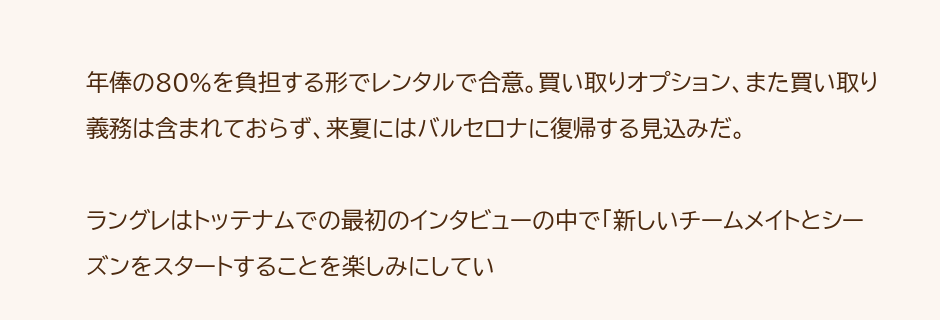年俸の80%を負担する形でレンタルで合意。買い取りオプション、また買い取り義務は含まれておらず、来夏にはバルセロナに復帰する見込みだ。

ラングレはトッテナムでの最初のインタビューの中で「新しいチームメイトとシーズンをスタートすることを楽しみにしてい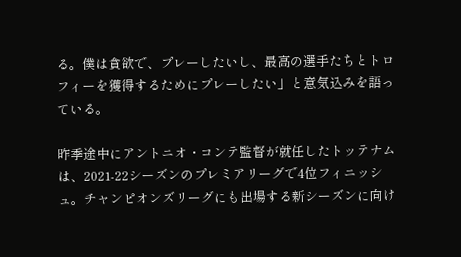る。僕は貪欲で、プレーしたいし、最高の選手たちとトロフィーを獲得するためにプレーしたい」と意気込みを語っている。

昨季途中にアントニオ・コンテ監督が就任したトッテナムは、2021-22シーズンのプレミアリーグで4位フィニッシュ。チャンピオンズリーグにも出場する新シーズンに向け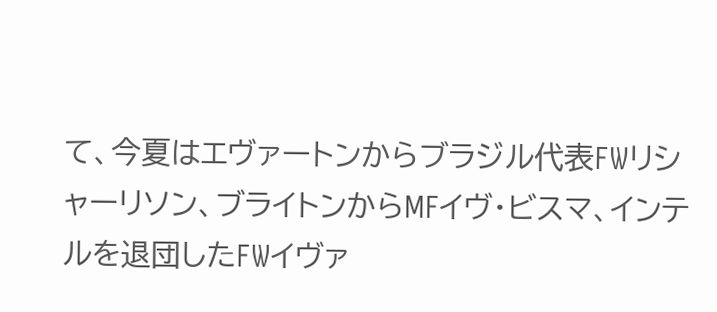て、今夏はエヴァートンからブラジル代表FWリシャーリソン、ブライトンからMFイヴ・ビスマ、インテルを退団したFWイヴァ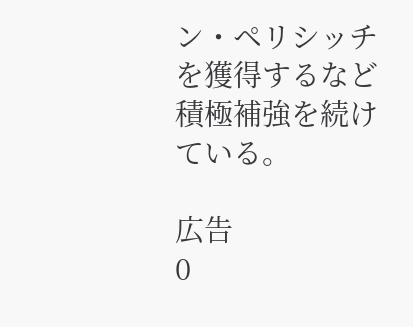ン・ペリシッチを獲得するなど積極補強を続けている。

広告
0